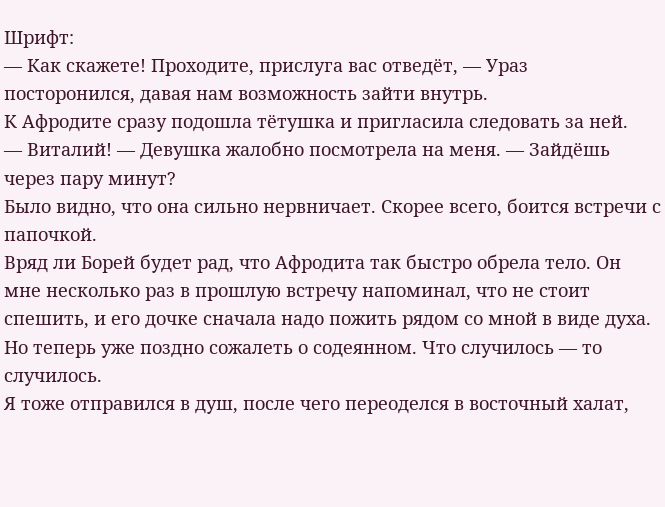Шрифт:
— Как скажете! Проходите, прислуга вас отведёт, — Ураз посторонился, давая нам возможность зайти внутрь.
К Афродите сразу подошла тётушка и пригласила следовать за ней.
— Виталий! — Девушка жалобно посмотрела на меня. — Зайдёшь через пару минут?
Было видно, что она сильно нервничает. Скорее всего, боится встречи с папочкой.
Вряд ли Борей будет рад, что Афродита так быстро обрела тело. Он мне несколько раз в прошлую встречу напоминал, что не стоит спешить, и его дочке сначала надо пожить рядом со мной в виде духа. Но теперь уже поздно сожалеть о содеянном. Что случилось — то случилось.
Я тоже отправился в душ, после чего переоделся в восточный халат,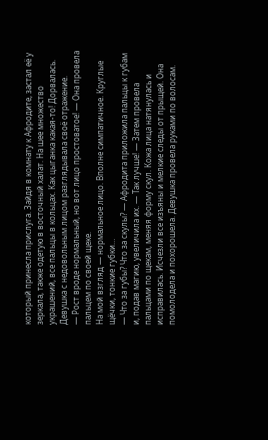который принесла прислуга. Зайдя в комнату к Афродите, застал её у зеркала, также одетую в восточный халат. На шее множество украшений, все пальцы в кольцах. Как цыганка какая-то! Дорвалась.
Девушка с недовольным лицом разглядывала своё отражение.
— Рост вроде нормальный, но вот лицо простоватое! — Она провела пальцем по своей щеке.
На мой взгляд — нормальное лицо. Вполне симпатичное. Круглые щёчки, тонкие губки…
— Что за губы? Что за скулы? — Афродита приложила пальцы к губам и, подав магию, увеличила их. — Так лучше! — Затем провела пальцами по щекам, меняя форму скул. Кожа лица натянулась и исправилась. Исчезли все изъяны и мелкие следы от прыщей. Она помолодела и похорошела. Девушка провела руками по волосам.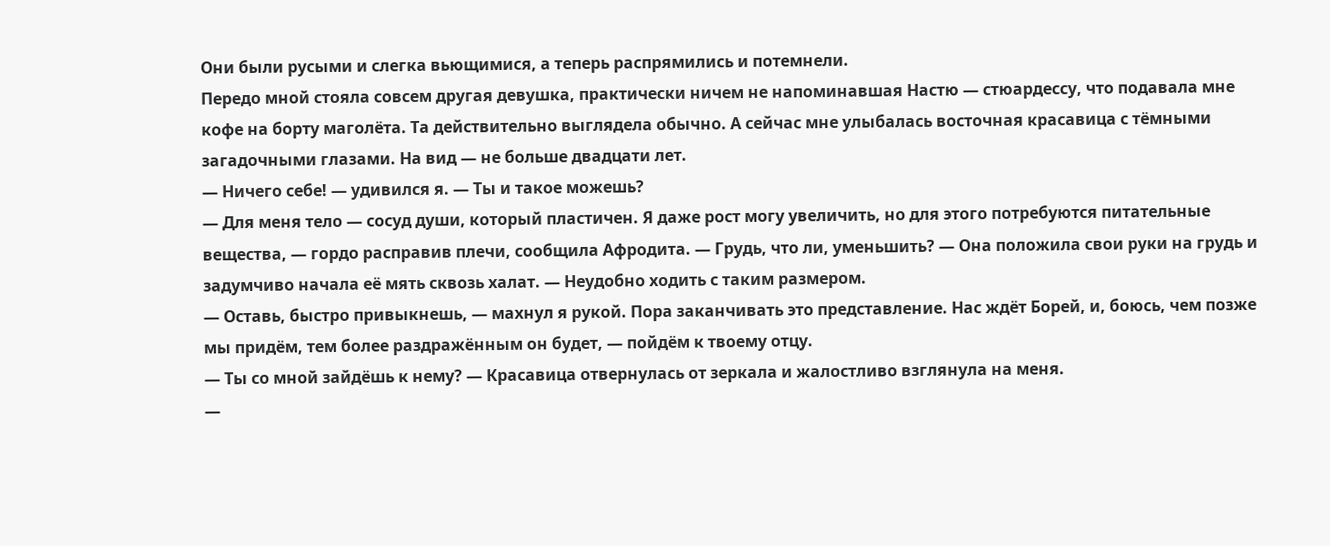Они были русыми и слегка вьющимися, а теперь распрямились и потемнели.
Передо мной стояла совсем другая девушка, практически ничем не напоминавшая Настю — стюардессу, что подавала мне кофе на борту маголёта. Та действительно выглядела обычно. А сейчас мне улыбалась восточная красавица с тёмными загадочными глазами. На вид — не больше двадцати лет.
— Ничего себе! — удивился я. — Ты и такое можешь?
— Для меня тело — сосуд души, который пластичен. Я даже рост могу увеличить, но для этого потребуются питательные вещества, — гордо расправив плечи, сообщила Афродита. — Грудь, что ли, уменьшить? — Она положила свои руки на грудь и задумчиво начала её мять сквозь халат. — Неудобно ходить с таким размером.
— Оставь, быстро привыкнешь, — махнул я рукой. Пора заканчивать это представление. Нас ждёт Борей, и, боюсь, чем позже мы придём, тем более раздражённым он будет, — пойдём к твоему отцу.
— Ты со мной зайдёшь к нему? — Красавица отвернулась от зеркала и жалостливо взглянула на меня.
—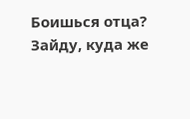Боишься отца? Зайду, куда же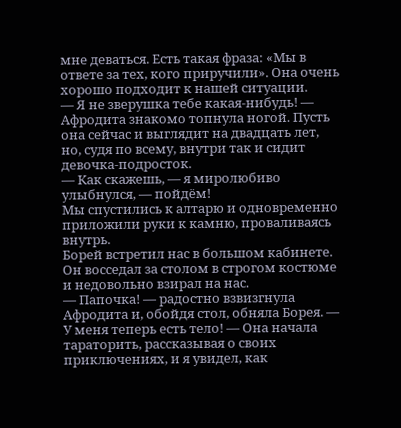мне деваться. Есть такая фраза: «Мы в ответе за тех, кого приручили». Она очень хорошо подходит к нашей ситуации.
— Я не зверушка тебе какая-нибудь! — Афродита знакомо топнула ногой. Пусть она сейчас и выглядит на двадцать лет, но, судя по всему, внутри так и сидит девочка-подросток.
— Как скажешь, — я миролюбиво улыбнулся, — пойдём!
Мы спустились к алтарю и одновременно приложили руки к камню, проваливаясь внутрь.
Борей встретил нас в большом кабинете. Он восседал за столом в строгом костюме и недовольно взирал на нас.
— Папочка! — радостно взвизгнула Афродита и, обойдя стол, обняла Борея. — У меня теперь есть тело! — Она начала тараторить, рассказывая о своих приключениях, и я увидел, как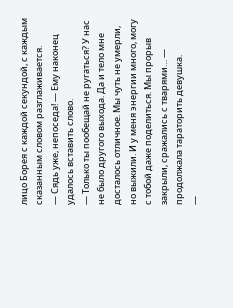лицо Борея с каждой секундой, с каждым сказанным словом разглаживается.
— Сядь уже, непоседа! — Ему наконец удалось вставить слово.
— Только ты пообещай не ругаться? У нас не было другого выхода. Да и тело мне досталось отличное. Мы чуть не умерли, но выжили. И у меня энергии много, могу с тобой даже поделиться. Мы прорыв закрыли, сражались с тварями… — продолжала тараторить девушка.
—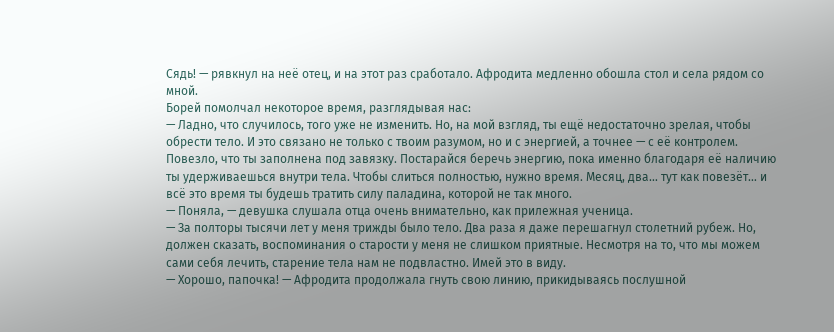Сядь! — рявкнул на неё отец, и на этот раз сработало. Афродита медленно обошла стол и села рядом со мной.
Борей помолчал некоторое время, разглядывая нас:
— Ладно, что случилось, того уже не изменить. Но, на мой взгляд, ты ещё недостаточно зрелая, чтобы обрести тело. И это связано не только с твоим разумом, но и с энергией, а точнее — с её контролем. Повезло, что ты заполнена под завязку. Постарайся беречь энергию, пока именно благодаря её наличию ты удерживаешься внутри тела. Чтобы слиться полностью, нужно время. Месяц, два… тут как повезёт… и всё это время ты будешь тратить силу паладина, которой не так много.
— Поняла, — девушка слушала отца очень внимательно, как прилежная ученица.
— За полторы тысячи лет у меня трижды было тело. Два раза я даже перешагнул столетний рубеж. Но, должен сказать, воспоминания о старости у меня не слишком приятные. Несмотря на то, что мы можем сами себя лечить, старение тела нам не подвластно. Имей это в виду.
— Хорошо, папочка! — Афродита продолжала гнуть свою линию, прикидываясь послушной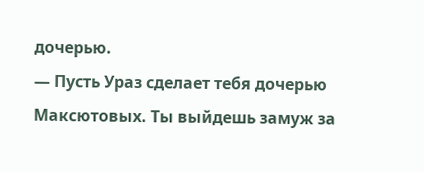дочерью.
— Пусть Ураз сделает тебя дочерью Максютовых. Ты выйдешь замуж за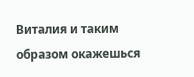Виталия и таким образом окажешься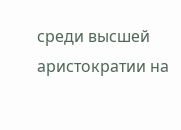среди высшей аристократии на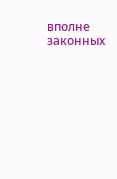вполне законных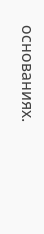основаниях.